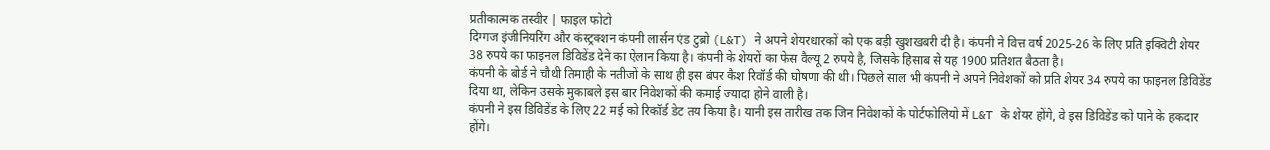प्रतीकात्मक तस्वीर | फाइल फोटो
दिग्गज इंजीनियरिंग और कंस्ट्रक्शन कंपनी लार्सन एंड टुब्रो (L&T) ने अपने शेयरधारकों को एक बड़ी खुशखबरी दी है। कंपनी ने वित्त वर्ष 2025-26 के लिए प्रति इक्विटी शेयर 38 रुपये का फाइनल डिविडेंड देने का ऐलान किया है। कंपनी के शेयरों का फेस वैल्यू 2 रुपये है, जिसके हिसाब से यह 1900 प्रतिशत बैठता है।
कंपनी के बोर्ड ने चौथी तिमाही के नतीजों के साथ ही इस बंपर कैश रिवॉर्ड की घोषणा की थी। पिछले साल भी कंपनी ने अपने निवेशकों को प्रति शेयर 34 रुपये का फाइनल डिविडेंड दिया था, लेकिन उसके मुकाबले इस बार निवेशकों की कमाई ज्यादा होने वाली है।
कंपनी ने इस डिविडेंड के लिए 22 मई को रिकॉर्ड डेट तय किया है। यानी इस तारीख तक जिन निवेशकों के पोर्टफोलियो में L&T के शेयर होंगे, वे इस डिविडेंड को पाने के हकदार होंगे।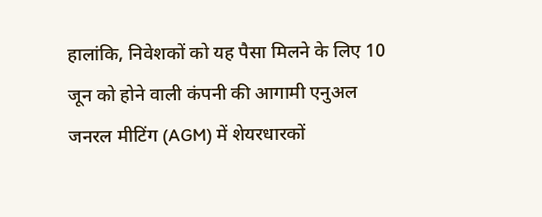हालांकि, निवेशकों को यह पैसा मिलने के लिए 10 जून को होने वाली कंपनी की आगामी एनुअल जनरल मीटिंग (AGM) में शेयरधारकों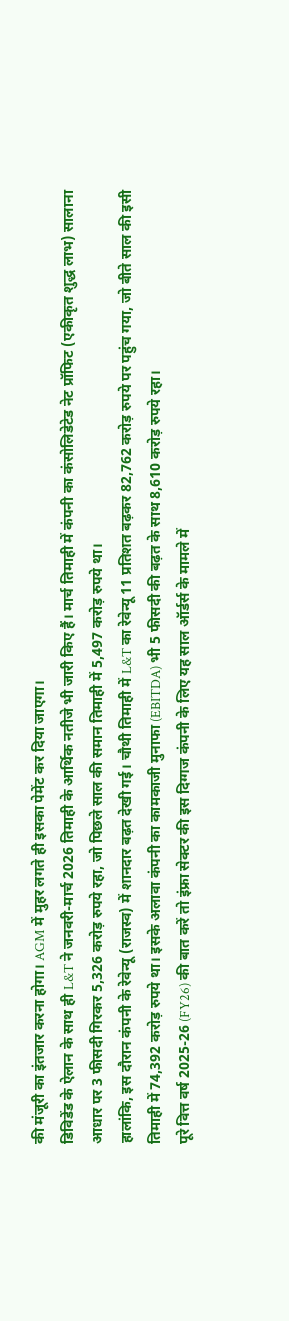की मंजूरी का इंतजार करना होगा। AGM में मुहर लगते ही इसका पेमेंट कर दिया जाएगा।
डिविडेंड के ऐलान के साथ ही L&T ने जनवरी-मार्च 2026 तिमाही के आर्थिक नतीजे भी जारी किए हैं। मार्च तिमाही में कंपनी का कंसोलिडेटेड नेट प्रॉफिट (एकीकृत शुद्ध लाभ) सालाना आधार पर 3 फीसदी गिरकर 5,326 करोड़ रुपये रहा, जो पिछले साल की समान तिमाही में 5,497 करोड़ रुपये था।
हालांकि, इस दौरान कंपनी के रेवेन्यू (राजस्व) में शानदार बढ़त देखी गई। चौथी तिमाही में L&T का रेवेन्यू 11 प्रतिशत बढ़कर 82,762 करोड़ रुपये पर पहुंच गया, जो बीते साल की इसी तिमाही में 74,392 करोड़ रुपये था। इसके अलावा कंपनी का कामकाजी मुनाफा (EBITDA) भी 5 फीसदी की बढ़त के साथ 8,610 करोड़ रुपये रहा।
पूरे वित्त वर्ष 2025-26 (FY26) की बात करें तो इंफ्रा सेक्टर की इस दिग्गज कंपनी के लिए यह साल ऑर्डर्स के मामले में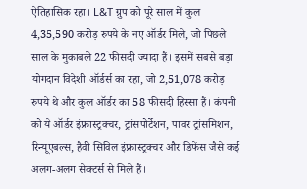ऐतिहासिक रहा। L&T ग्रुप को पूरे साल में कुल 4,35,590 करोड़ रुपये के नए ऑर्डर मिले, जो पिछले साल के मुकाबले 22 फीसदी ज्यादा हैं। इसमें सबसे बड़ा योगदान विदेशी ऑर्डर्स का रहा, जो 2,51,078 करोड़ रुपये थे और कुल ऑर्डर का 58 फीसदी हिस्सा हैं। कंपनी को ये ऑर्डर इंफ्रास्ट्रक्चर, ट्रांसपोर्टेशन, पावर ट्रांसमिशन, रिन्यूएबल्स, हैवी सिविल इंफ्रास्ट्रक्चर और डिफेंस जैसे कई अलग-अलग सेक्टर्स से मिले हैं।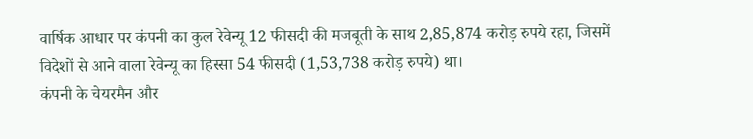वार्षिक आधार पर कंपनी का कुल रेवेन्यू 12 फीसदी की मजबूती के साथ 2,85,874 करोड़ रुपये रहा, जिसमें विदेशों से आने वाला रेवेन्यू का हिस्सा 54 फीसदी (1,53,738 करोड़ रुपये) था।
कंपनी के चेयरमैन और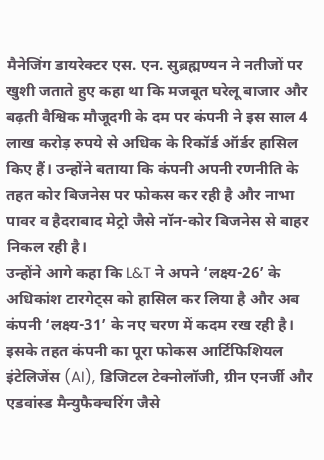मैनेजिंग डायरेक्टर एस. एन. सुब्रह्मण्यन ने नतीजों पर खुशी जताते हुए कहा था कि मजबूत घरेलू बाजार और बढ़ती वैश्विक मौजूदगी के दम पर कंपनी ने इस साल 4 लाख करोड़ रुपये से अधिक के रिकॉर्ड ऑर्डर हासिल किए हैं। उन्होंने बताया कि कंपनी अपनी रणनीति के तहत कोर बिजनेस पर फोकस कर रही है और नाभा पावर व हैदराबाद मेट्रो जैसे नॉन-कोर बिजनेस से बाहर निकल रही है।
उन्होंने आगे कहा कि L&T ने अपने ‘लक्ष्य-26’ के अधिकांश टारगेट्स को हासिल कर लिया है और अब कंपनी ‘लक्ष्य-31’ के नए चरण में कदम रख रही है। इसके तहत कंपनी का पूरा फोकस आर्टिफिशियल इंटेलिजेंस (AI), डिजिटल टेक्नोलॉजी, ग्रीन एनर्जी और एडवांस्ड मैन्युफैक्चरिंग जैसे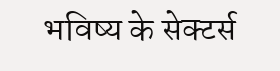भविष्य के सेक्टर्स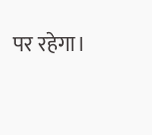पर रहेगा।